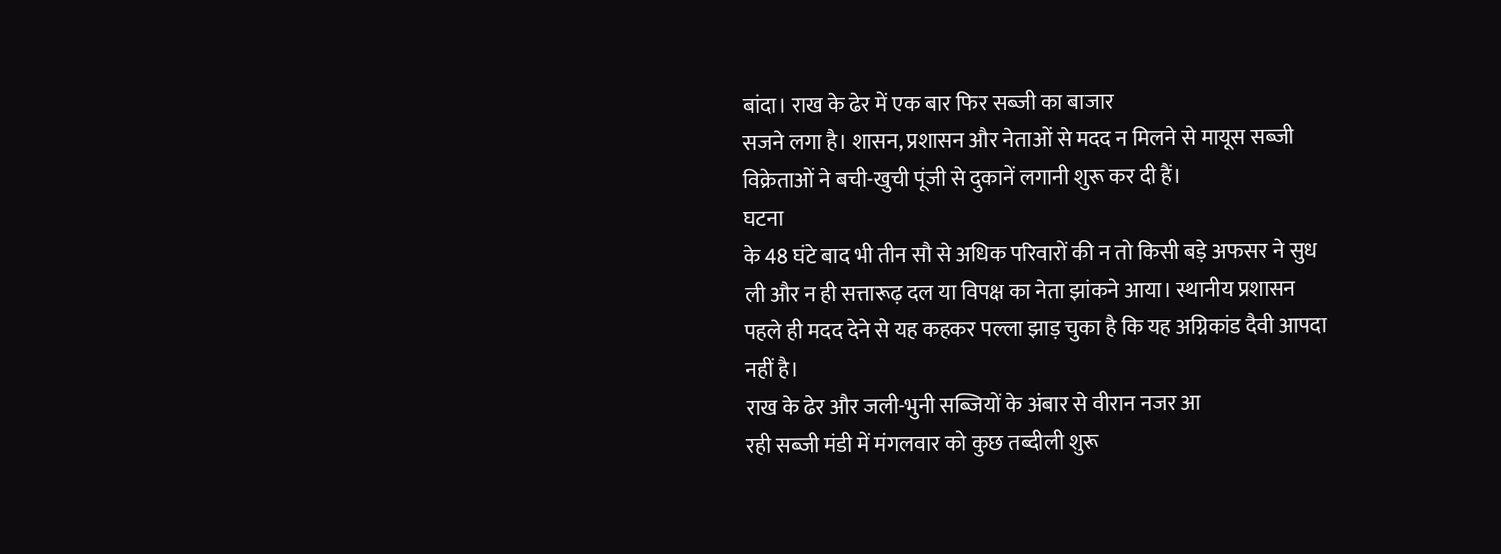बांदा। राख के ढेर में एक बार फिर सब्जी का बाजार
सजने लगा है। शासन, प्रशासन और नेताओं से मदद न मिलने से मायूस सब्जी
विक्रेताओं ने बची-खुची पूंजी से दुकानें लगानी शुरू कर दी हैं।
घटना
के 48 घंटे बाद भी तीन सौ से अधिक परिवारों की न तो किसी बड़े अफसर ने सुध
ली और न ही सत्तारूढ़ दल या विपक्ष का नेता झांकने आया। स्थानीय प्रशासन
पहले ही मदद देने से यह कहकर पल्ला झाड़ चुका है कि यह अग्निकांड दैवी आपदा
नहीं है।
राख के ढेर और जली-भुनी सब्जियों के अंबार से वीरान नजर आ
रही सब्जी मंडी में मंगलवार को कुछ तब्दीली शुरू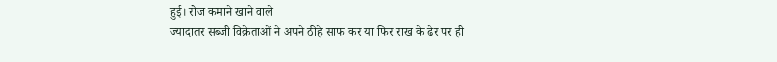हुई। रोज कमाने खाने वाले
ज्यादातर सब्जी विक्रेताओं ने अपने ठीहे साफ कर या फिर राख के ढेर पर ही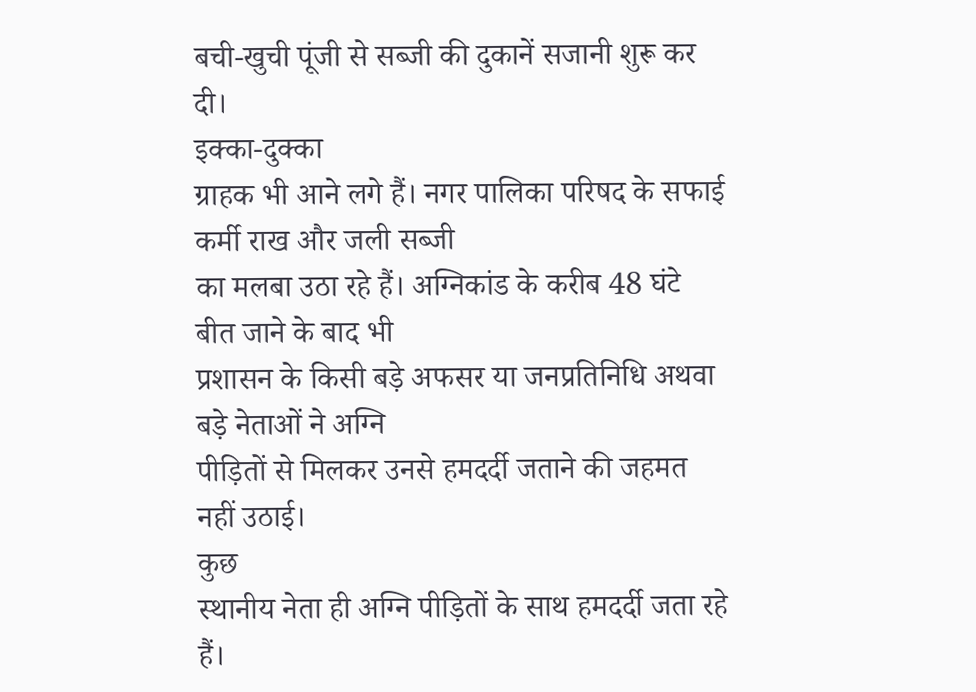बची-खुची पूंजी से सब्जी की दुकानें सजानी शुरू कर दी।
इक्का-दुक्का
ग्राहक भी आने लगे हैं। नगर पालिका परिषद के सफाई कर्मी राख और जली सब्जी
का मलबा उठा रहे हैं। अग्निकांड के करीब 48 घंटे बीत जाने के बाद भी
प्रशासन के किसी बड़े अफसर या जनप्रतिनिधि अथवा बड़े नेताओं ने अग्नि
पीड़ितों से मिलकर उनसे हमदर्दी जताने की जहमत नहीं उठाई।
कुछ
स्थानीय नेता ही अग्नि पीड़ितों के साथ हमदर्दी जता रहे हैं।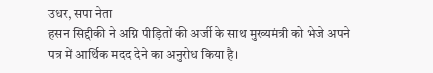उधर, सपा नेता
हसन सिद्दीकी ने अग्नि पीड़ितों की अर्जी के साथ मुख्यमंत्री को भेजे अपने
पत्र में आर्थिक मदद देने का अनुरोध किया है।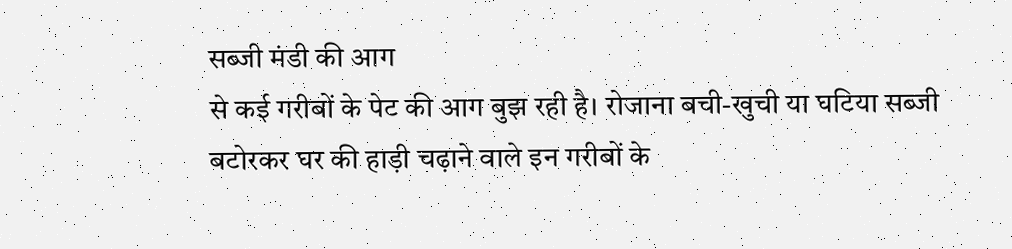सब्जी मंडी की आग
से कई गरीबों के पेट की आग बुझ रही है। रोजाना बची-खुची या घटिया सब्जी
बटोरकर घर की हाड़ी चढ़ाने वाले इन गरीबों के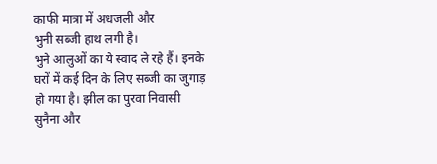काफी मात्रा में अधजली और
भुनी सब्जी हाथ लगी है।
भुने आलुओं का ये स्वाद ले रहे हैं। इनके
घरों में कई दिन के लिए सब्जी का जुगाड़ हो गया है। झील का पुरवा निवासी
सुनैना और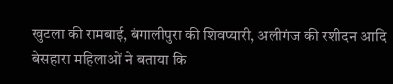खुटला की रामबाई, बंगालीपुरा की शिवप्यारी, अलीगंज की रशीदन आदि
बेसहारा महिलाओं ने बताया कि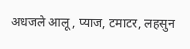अधजले आलू, प्याज, टमाटर, लहसुन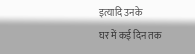इत्यादि उनके
घर में कई दिन तक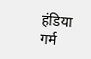हंडिया गर्म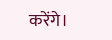करेंगे।